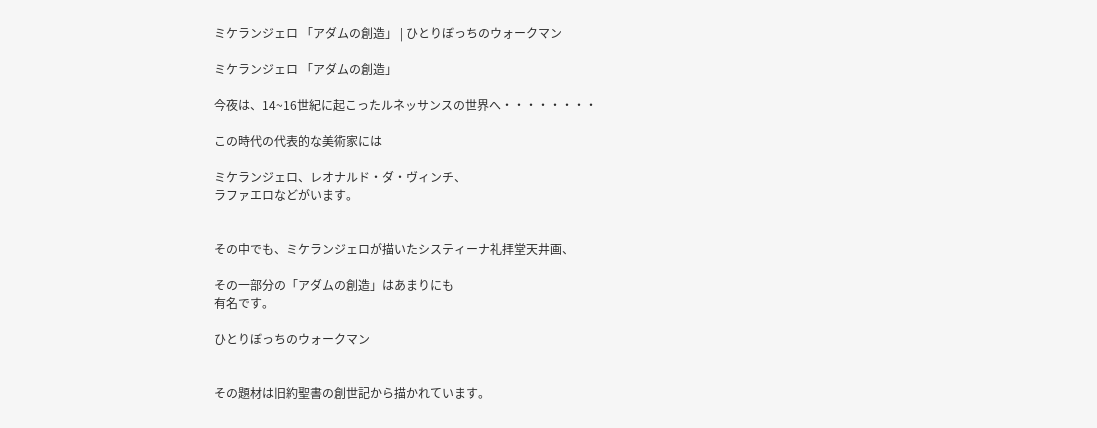ミケランジェロ 「アダムの創造」 | ひとりぼっちのウォークマン

ミケランジェロ 「アダムの創造」

今夜は、14~16世紀に起こったルネッサンスの世界へ・・・・・・・・

この時代の代表的な美術家には

ミケランジェロ、レオナルド・ダ・ヴィンチ、
ラファエロなどがいます。


その中でも、ミケランジェロが描いたシスティーナ礼拝堂天井画、

その一部分の「アダムの創造」はあまりにも
有名です。

ひとりぼっちのウォークマン


その題材は旧約聖書の創世記から描かれています。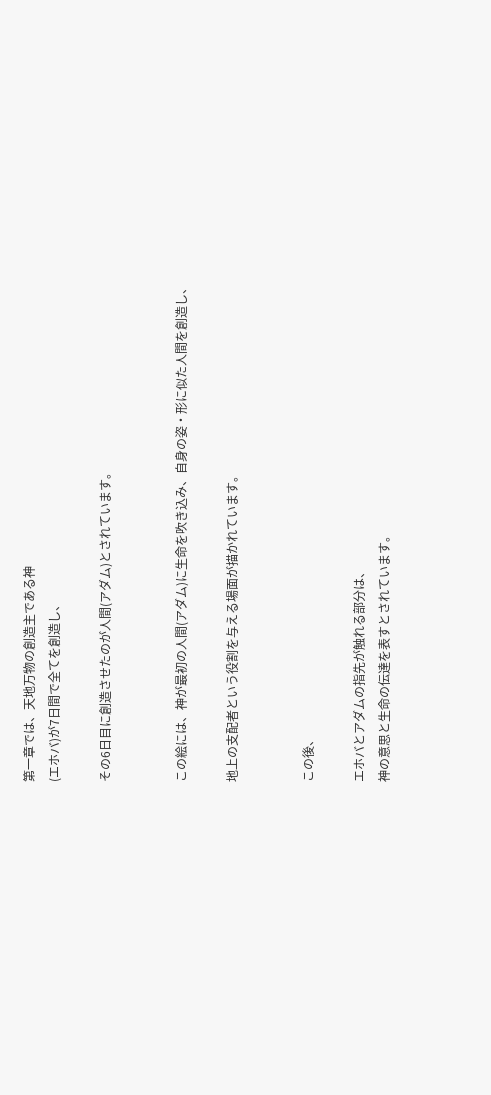第一章では、天地万物の創造主である神
(エホバ)が7日間で全てを創造し、

その6日目に創造させたのが人間(アダム)とされています。


この絵には、神が最初の人間(アダム)に生命を吹き込み、自身の姿・形に似た人間を創造し、

地上の支配者という役割を与える場面が描かれています。


この後、

エホバとアダムの指先が触れる部分は、
神の意思と生命の伝達を表すとされています。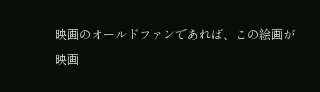映画のオールドファンであれば、この絵画が
映画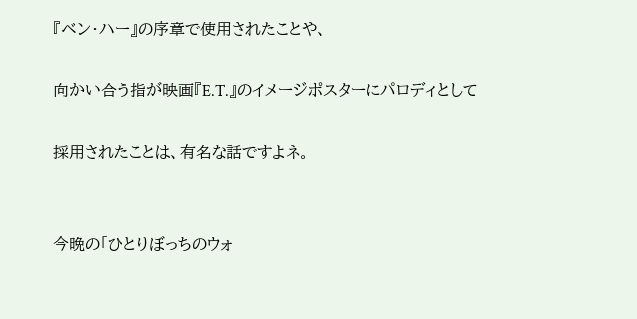『ベン・ハー』の序章で使用されたことや、

向かい合う指が映画『E.T.』のイメージポスターにパロディとして

採用されたことは、有名な話ですよネ。


今晩の「ひとりぼっちのウォ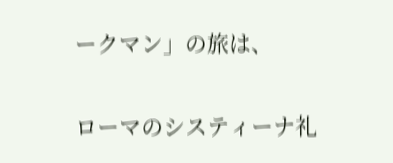ークマン」の旅は、

ローマのシスティーナ礼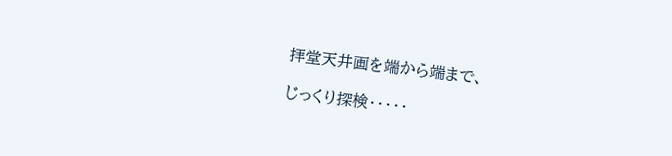拝堂天井画を端から端まで、

じっくり探検・・・・・